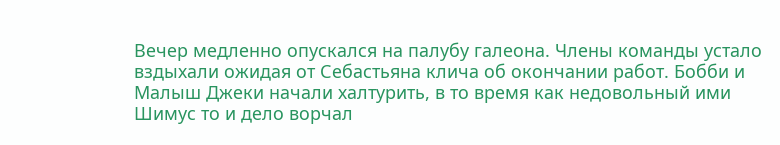Вечер медленно опускался на палубу галеона. Члены команды устало вздыхали ожидая от Себастьяна клича об окончании работ. Бобби и Малыш Джеки начали халтурить, в то время как недовольный ими Шимус то и дело ворчал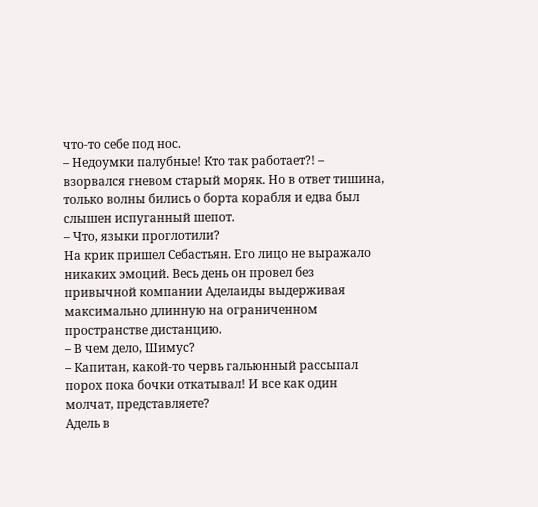что-то себе под нос.
– Недоумки палубные! Кто так работает?! – взорвался гневом старый моряк. Но в ответ тишина, только волны бились о борта корабля и едва был слышен испуганный шепот.
– Что, языки проглотили?
На крик пришел Себастьян. Его лицо не выражало никаких эмоций. Весь день он провел без привычной компании Аделаиды выдерживая максимально длинную на ограниченном пространстве дистанцию.
– В чем дело, Шимус?
– Капитан, какой-то червь гальюнный рассыпал порох пока бочки откатывал! И все как один молчат, представляете?
Адель в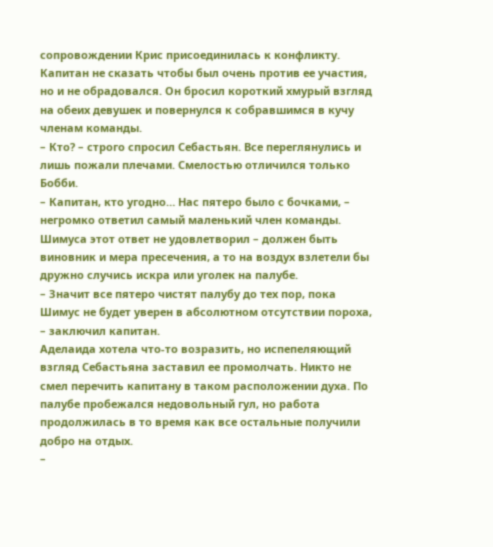сопровождении Крис присоединилась к конфликту. Капитан не сказать чтобы был очень против ее участия, но и не обрадовался. Он бросил короткий хмурый взгляд на обеих девушек и повернулся к собравшимся в кучу членам команды.
– Кто? – строго спросил Себастьян. Все переглянулись и лишь пожали плечами. Смелостью отличился только Бобби.
– Капитан, кто угодно… Нас пятеро было с бочками, – негромко ответил самый маленький член команды. Шимуса этот ответ не удовлетворил – должен быть виновник и мера пресечения, а то на воздух взлетели бы дружно случись искра или уголек на палубе.
– Значит все пятеро чистят палубу до тех пор, пока Шимус не будет уверен в абсолютном отсутствии пороха, – заключил капитан.
Аделаида хотела что-то возразить, но испепеляющий взгляд Себастьяна заставил ее промолчать. Никто не смел перечить капитану в таком расположении духа. По палубе пробежался недовольный гул, но работа продолжилась в то время как все остальные получили добро на отдых.
–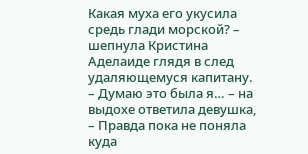Какая муха его укусила средь глади морской? – шепнула Кристина Аделаиде глядя в след удаляющемуся капитану.
– Думаю это была я… – на выдохе ответила девушка, – Правда пока не поняла куда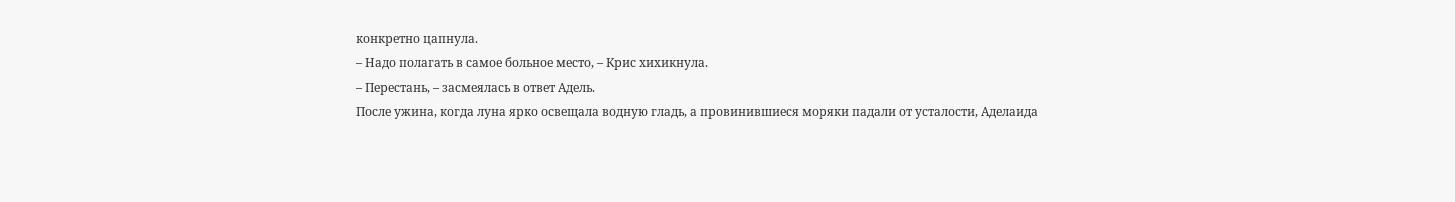конкретно цапнула.
– Надо полагать в самое больное место, – Крис хихикнула.
– Перестань, – засмеялась в ответ Адель.
После ужина, когда луна ярко освещала водную гладь, а провинившиеся моряки падали от усталости, Аделаида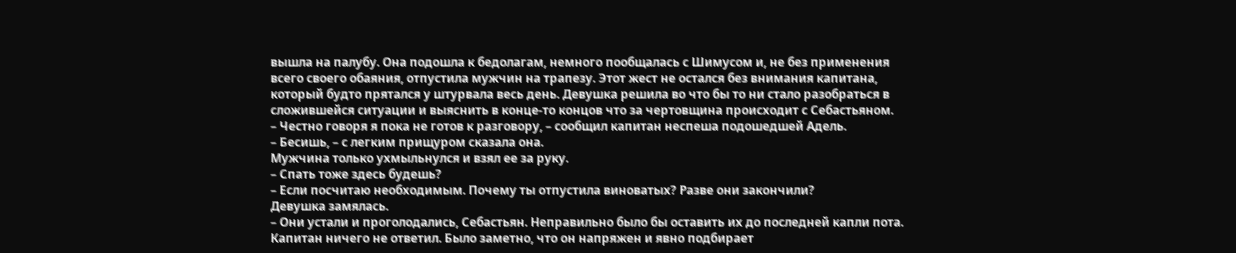вышла на палубу. Она подошла к бедолагам, немного пообщалась с Шимусом и, не без применения всего своего обаяния, отпустила мужчин на трапезу. Этот жест не остался без внимания капитана, который будто прятался у штурвала весь день. Девушка решила во что бы то ни стало разобраться в сложившейся ситуации и выяснить в конце-то концов что за чертовщина происходит с Себастьяном.
– Честно говоря я пока не готов к разговору, – сообщил капитан неспеша подошедшей Адель.
– Бесишь, – с легким прищуром сказала она.
Мужчина только ухмыльнулся и взял ее за руку.
– Спать тоже здесь будешь?
– Если посчитаю необходимым. Почему ты отпустила виноватых? Разве они закончили?
Девушка замялась.
– Они устали и проголодались, Себастьян. Неправильно было бы оставить их до последней капли пота.
Капитан ничего не ответил. Было заметно, что он напряжен и явно подбирает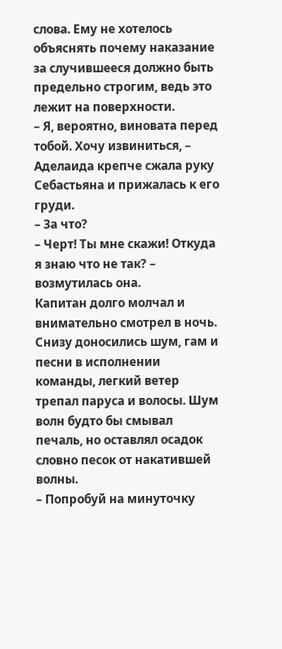слова. Ему не хотелось объяснять почему наказание за случившееся должно быть предельно строгим, ведь это лежит на поверхности.
– Я, вероятно, виновата перед тобой. Хочу извиниться, – Аделаида крепче сжала руку Себастьяна и прижалась к его груди.
– За что?
– Черт! Ты мне скажи! Откуда я знаю что не так? – возмутилась она.
Капитан долго молчал и внимательно смотрел в ночь. Снизу доносились шум, гам и песни в исполнении команды, легкий ветер трепал паруса и волосы. Шум волн будто бы смывал печаль, но оставлял осадок словно песок от накатившей волны.
– Попробуй на минуточку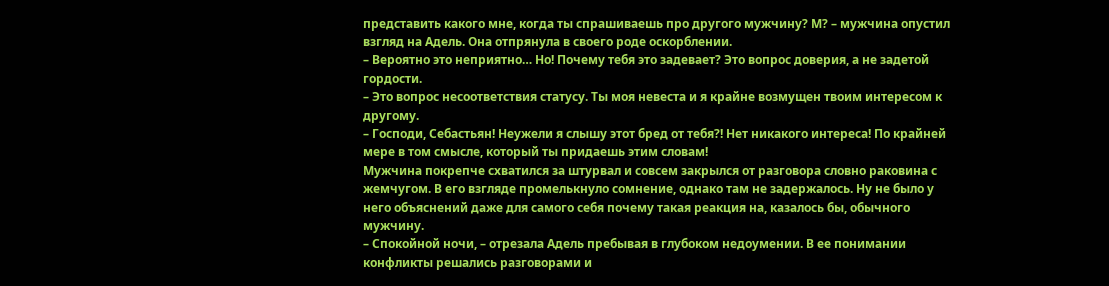представить какого мне, когда ты спрашиваешь про другого мужчину? М? – мужчина опустил взгляд на Адель. Она отпрянула в своего роде оскорблении.
– Вероятно это неприятно… Но! Почему тебя это задевает? Это вопрос доверия, а не задетой гордости.
– Это вопрос несоответствия статусу. Ты моя невеста и я крайне возмущен твоим интересом к другому.
– Господи, Себастьян! Неужели я слышу этот бред от тебя?! Нет никакого интереса! По крайней мере в том смысле, который ты придаешь этим словам!
Мужчина покрепче схватился за штурвал и совсем закрылся от разговора словно раковина с жемчугом. В его взгляде промелькнуло сомнение, однако там не задержалось. Ну не было у него объяснений даже для самого себя почему такая реакция на, казалось бы, обычного мужчину.
– Спокойной ночи, – отрезала Адель пребывая в глубоком недоумении. В ее понимании конфликты решались разговорами и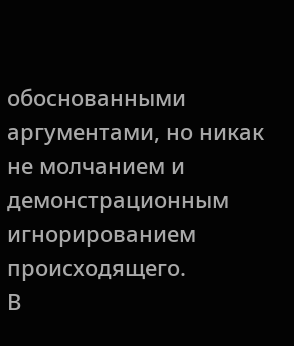обоснованными аргументами, но никак не молчанием и демонстрационным игнорированием происходящего.
В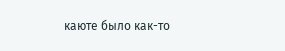каюте было как-то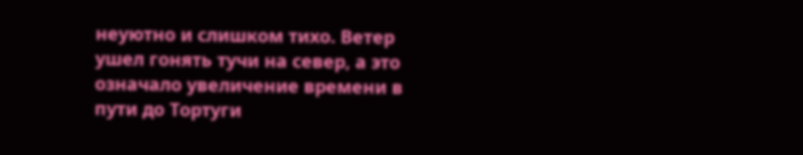неуютно и слишком тихо. Ветер ушел гонять тучи на север, а это означало увеличение времени в пути до Тортуги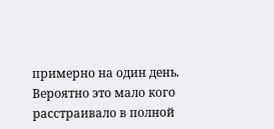примерно на один день. Вероятно это мало кого расстраивало в полной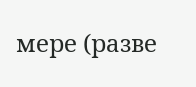мере (разве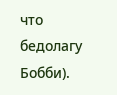что бедолагу Бобби).